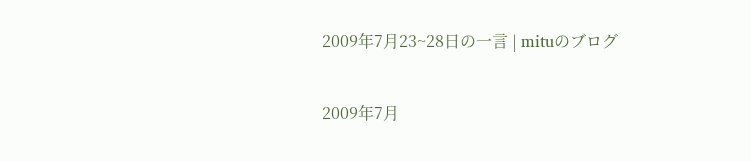2009年7月23~28日の一言 | mituのブログ

2009年7月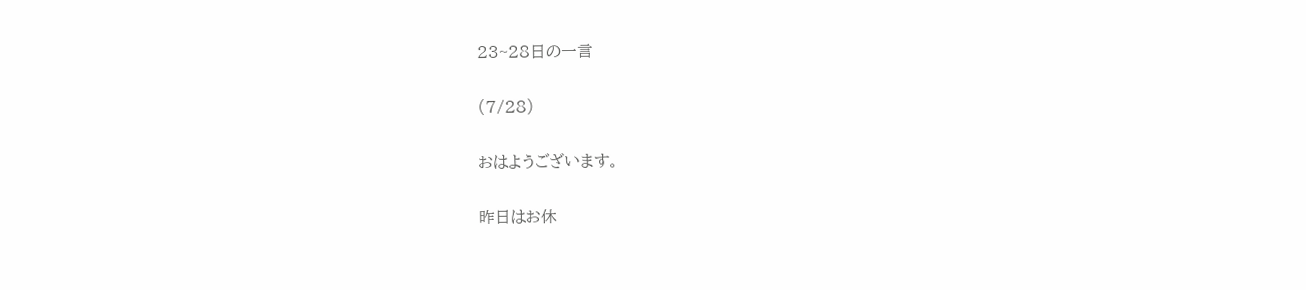23~28日の一言

(7/28)

おはようございます。

昨日はお休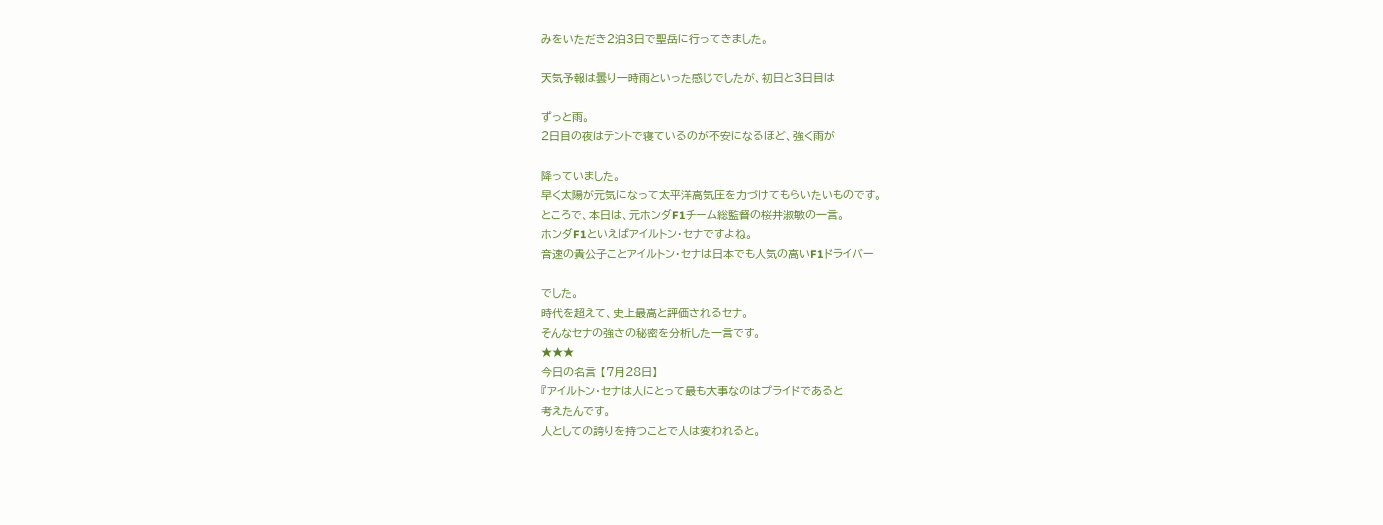みをいただき2泊3日で聖岳に行ってきました。

天気予報は曇り一時雨といった感じでしたが、初日と3日目は

ずっと雨。
2日目の夜はテントで寝ているのが不安になるほど、強く雨が

降っていました。
早く太陽が元気になって太平洋高気圧を力づけてもらいたいものです。
ところで、本日は、元ホンダF1チーム総監督の桜井淑敏の一言。
ホンダF1といえばアイルトン・セナですよね。
音速の貴公子ことアイルトン・セナは日本でも人気の高いF1ドライバー

でした。
時代を超えて、史上最高と評価されるセナ。
そんなセナの強さの秘密を分析した一言です。
★★★
今日の名言 【7月28日】
『アイルトン・セナは人にとって最も大事なのはプライドであると
考えたんです。
人としての誇りを持つことで人は変われると。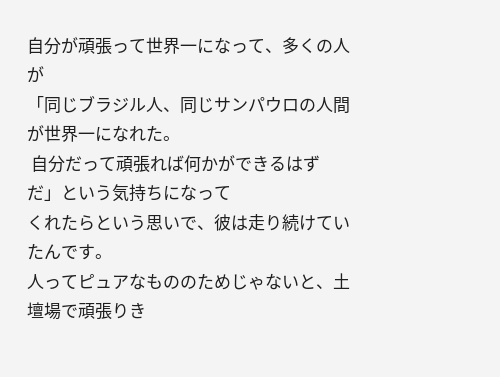自分が頑張って世界一になって、多くの人が
「同じブラジル人、同じサンパウロの人間が世界一になれた。
 自分だって頑張れば何かができるはずだ」という気持ちになって
くれたらという思いで、彼は走り続けていたんです。
人ってピュアなもののためじゃないと、土壇場で頑張りき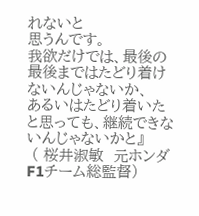れないと
思うんです。
我欲だけでは、最後の最後まではたどり着けないんじゃないか、
あるいはたどり着いたと思っても、継続できないんじゃないかと』
 ( 桜井淑敏  元ホンダF1チーム総監督)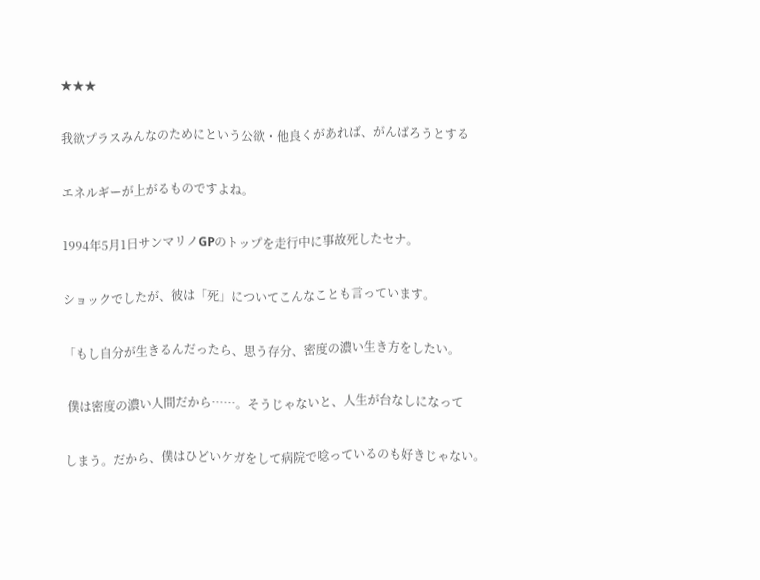★★★

我欲プラスみんなのためにという公欲・他良くがあれば、がんばろうとする

エネルギーが上がるものですよね。

1994年5月1日サンマリノGPのトップを走行中に事故死したセナ。

ショックでしたが、彼は「死」についてこんなことも言っています。

「もし自分が生きるんだったら、思う存分、密度の濃い生き方をしたい。

 僕は密度の濃い人間だから……。そうじゃないと、人生が台なしになって

しまう。だから、僕はひどいケガをして病院で唸っているのも好きじゃない。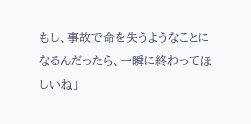もし、事故で命を失うようなことになるんだったら、一瞬に終わってほしいね」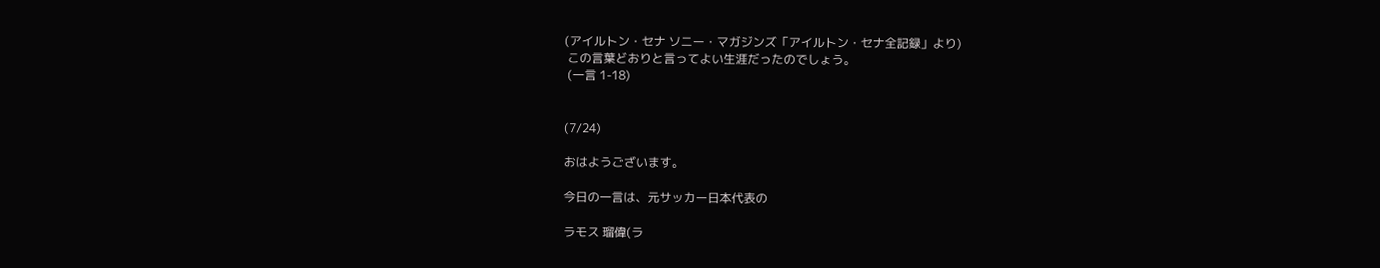(アイルトン・セナ ソニー・マガジンズ「アイルトン・セナ全記録」より)
 この言葉どおりと言ってよい生涯だったのでしょう。
 (一言 1-18)


(7/24)

おはようございます。

今日の一言は、元サッカー日本代表の

ラモス 瑠偉(ラ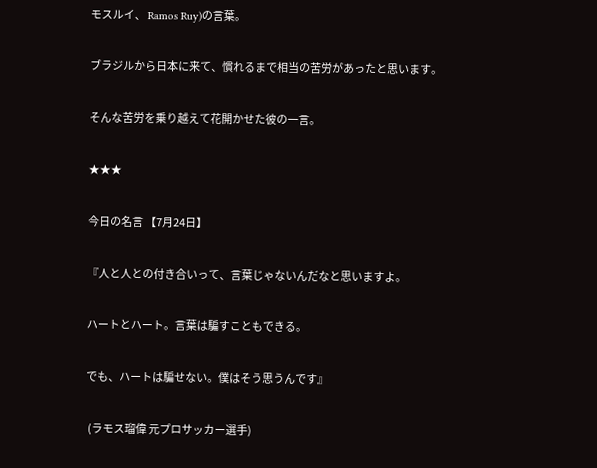モスルイ、 Ramos Ruy)の言葉。

ブラジルから日本に来て、慣れるまで相当の苦労があったと思います。

そんな苦労を乗り越えて花開かせた彼の一言。

★★★

今日の名言 【7月24日】

『人と人との付き合いって、言葉じゃないんだなと思いますよ。

ハートとハート。言葉は騙すこともできる。

でも、ハートは騙せない。僕はそう思うんです』

 (ラモス瑠偉 元プロサッカー選手)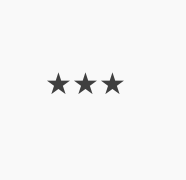★★★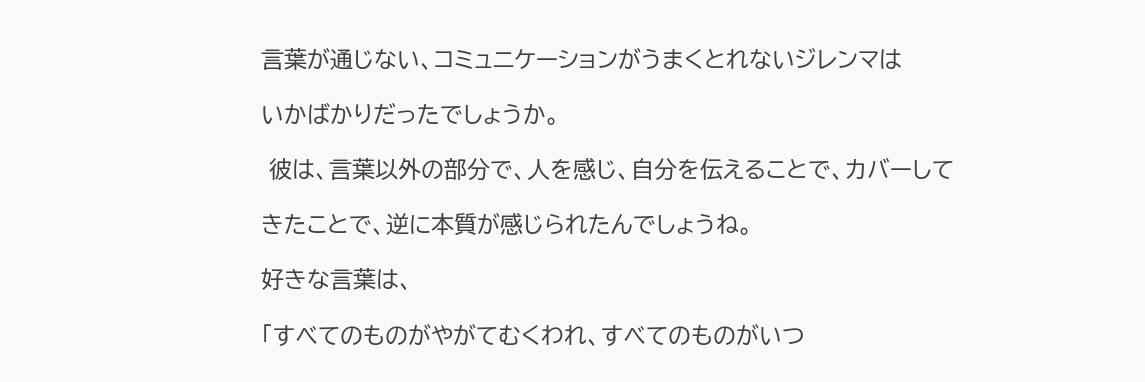言葉が通じない、コミュニケーションがうまくとれないジレンマは

いかばかりだったでしょうか。

 彼は、言葉以外の部分で、人を感じ、自分を伝えることで、カバーして

きたことで、逆に本質が感じられたんでしょうね。

好きな言葉は、

「すべてのものがやがてむくわれ、すべてのものがいつ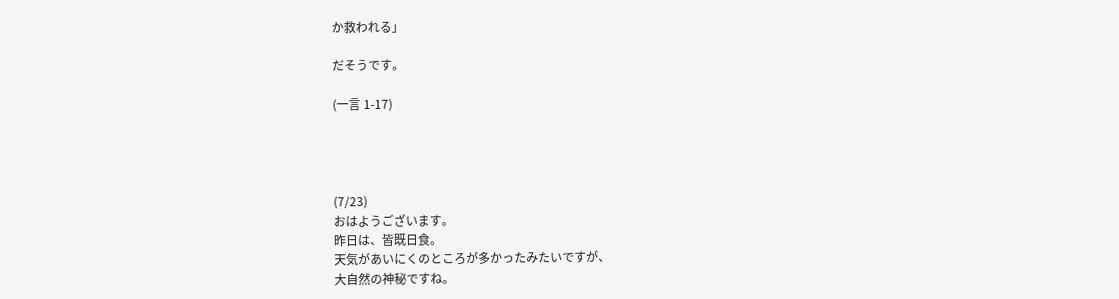か救われる」

だそうです。

(一言 1-17)




(7/23)
おはようございます。
昨日は、皆既日食。
天気があいにくのところが多かったみたいですが、
大自然の神秘ですね。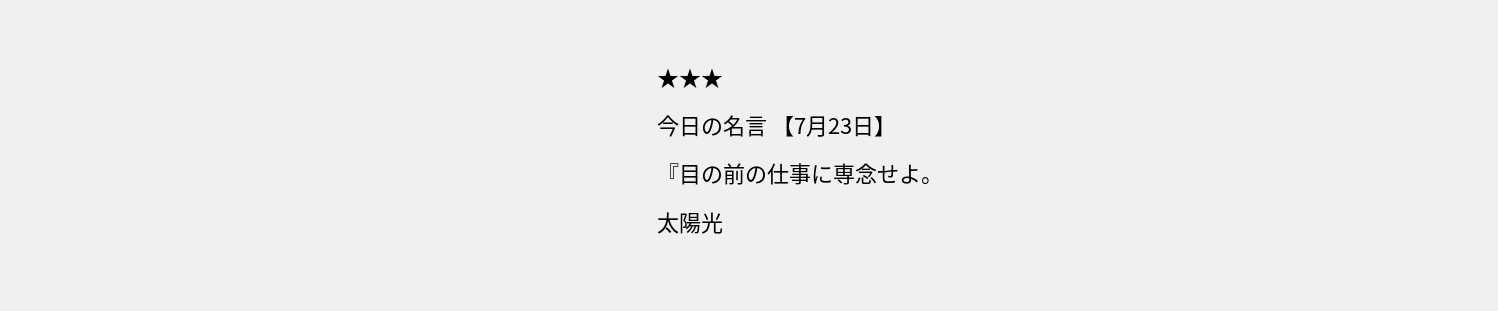★★★

今日の名言 【7月23日】

『目の前の仕事に専念せよ。

太陽光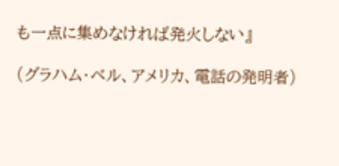も一点に集めなければ発火しない』

(グラハム・ベル、アメリカ、電話の発明者)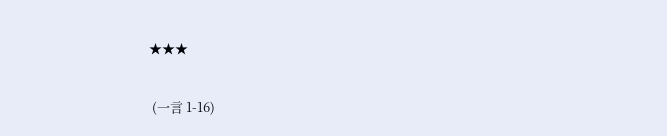★★★


 (一言 1-16)